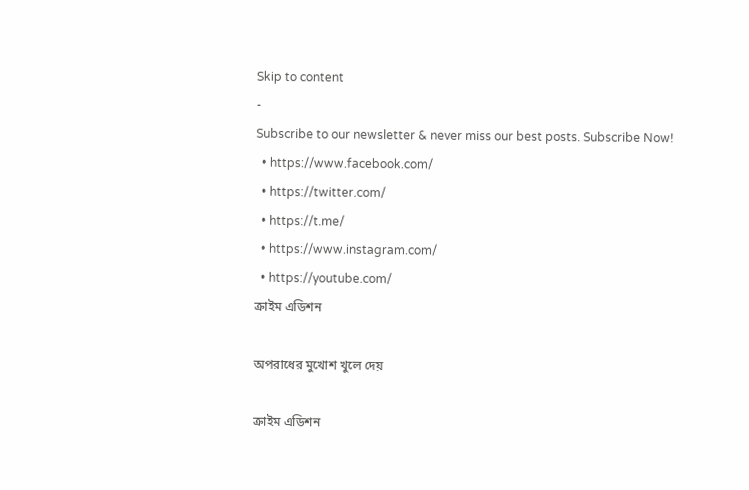Skip to content
-
Subscribe to our newsletter & never miss our best posts. Subscribe Now!
  • https://www.facebook.com/
  • https://twitter.com/
  • https://t.me/
  • https://www.instagram.com/
  • https://youtube.com/
ক্রাইম এডিশন

অপরাধের মুখোশ খুলে দেয়

ক্রাইম এডিশন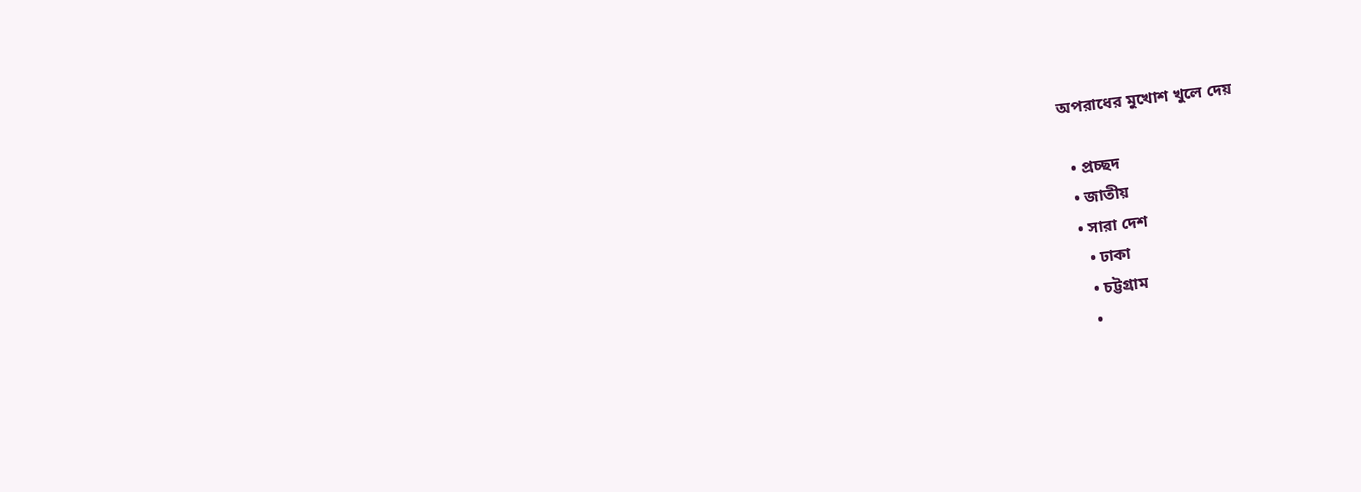অপরাধের মুখোশ খুলে দেয়

  • প্রচ্ছদ
  • জাতীয়
  • সারা দেশ
    • ঢাকা
    • চট্টগ্রাম
    •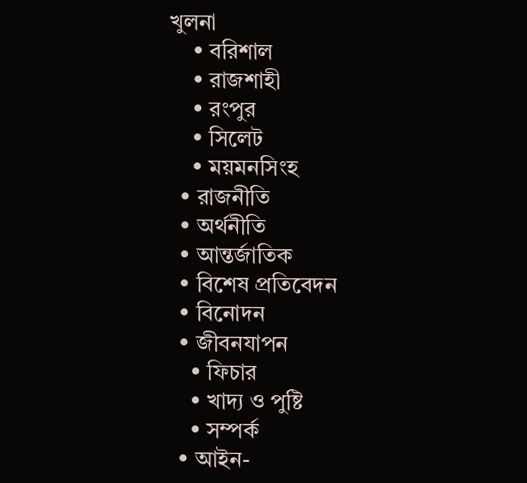খুলনা
    • বরিশাল
    • রাজশাহী
    • রংপুর
    • সিলেট
    • ময়মনসিংহ
  • রাজনীতি
  • অর্থনীতি
  • আন্তর্জাতিক
  • বিশেষ প্রতিবেদন
  • বিনোদন
  • জীবনযাপন
    • ফিচার
    • খাদ্য ও পুষ্টি
    • সম্পর্ক
  • আইন-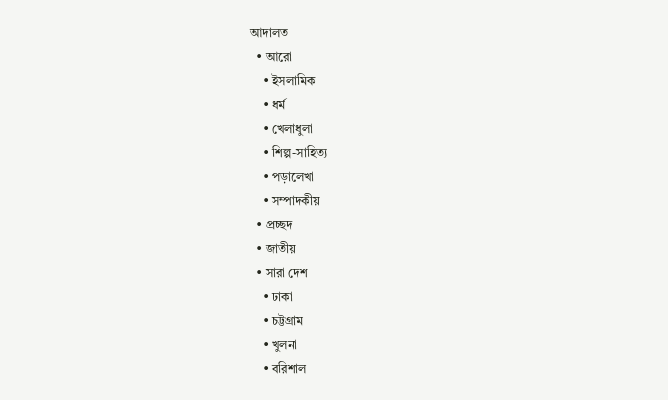আদালত
  • আরো
    • ইসলামিক
    • ধর্ম
    • খেলাধুলা
    • শিল্প-সাহিত্য
    • পড়ালেখা
    • সম্পাদকীয়
  • প্রচ্ছদ
  • জাতীয়
  • সারা দেশ
    • ঢাকা
    • চট্টগ্রাম
    • খুলনা
    • বরিশাল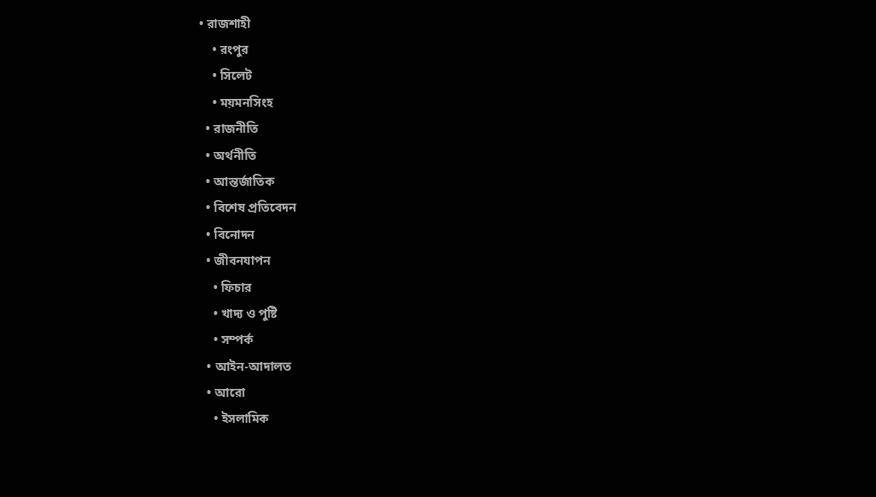• রাজশাহী
    • রংপুর
    • সিলেট
    • ময়মনসিংহ
  • রাজনীতি
  • অর্থনীতি
  • আন্তর্জাতিক
  • বিশেষ প্রতিবেদন
  • বিনোদন
  • জীবনযাপন
    • ফিচার
    • খাদ্য ও পুষ্টি
    • সম্পর্ক
  • আইন-আদালত
  • আরো
    • ইসলামিক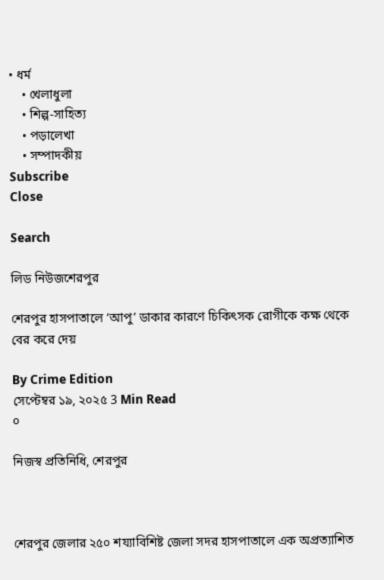• ধর্ম
    • খেলাধুলা
    • শিল্প-সাহিত্য
    • পড়ালেখা
    • সম্পাদকীয়
Subscribe
Close

Search

লিড নিউজশেরপুর

শেরপুর হাসপাতালে ‘আপু’ ডাকার কারণে চিকিৎসক রোগীকে কক্ষ থেকে বের করে দেয়

By Crime Edition
সেপ্টেম্বর ১৯, ২০২৫ 3 Min Read
০

নিজস্ব প্রতিনিধি, শেরপুর



শেরপুর জেলার ২৫০ শয্যাবিশিষ্ট জেলা সদর হাসপাতালে এক অপ্রত্যাশিত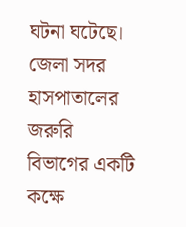ঘটনা ঘটেছে। জেলা সদর হাসপাতালের জরুরি বিভাগের একটি কক্ষে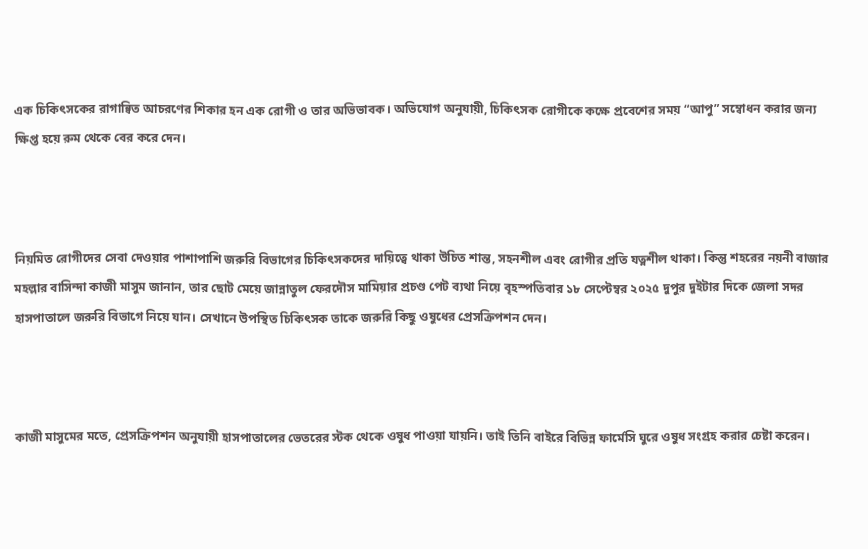এক চিকিৎসকের রাগান্বিত আচরণের শিকার হন এক রোগী ও তার অভিভাবক। অভিযোগ অনুযায়ী, চিকিৎসক রোগীকে কক্ষে প্রবেশের সময় “আপু” সম্বোধন করার জন্য ক্ষিপ্ত হয়ে রুম থেকে বের করে দেন।



নিয়মিত রোগীদের সেবা দেওয়ার পাশাপাশি জরুরি বিভাগের চিকিৎসকদের দায়িত্বে থাকা উচিত শান্ত, সহনশীল এবং রোগীর প্রতি যত্নশীল থাকা। কিন্তু শহরের নয়নী বাজার মহল্লার বাসিন্দা কাজী মাসুম জানান, তার ছোট মেয়ে জান্নাতুল ফেরদৌস মামিয়ার প্রচণ্ড পেট ব্যথা নিয়ে বৃহস্পতিবার ১৮ সেপ্টেম্বর ২০২৫ দুপুর দুইটার দিকে জেলা সদর হাসপাতালে জরুরি বিভাগে নিয়ে যান। সেখানে উপস্থিত চিকিৎসক তাকে জরুরি কিছু ওষুধের প্রেসক্রিপশন দেন।



কাজী মাসুমের মতে, প্রেসক্রিপশন অনুযায়ী হাসপাতালের ভেতরের স্টক থেকে ওষুধ পাওয়া যায়নি। তাই তিনি বাইরে বিভিন্ন ফার্মেসি ঘুরে ওষুধ সংগ্রহ করার চেষ্টা করেন।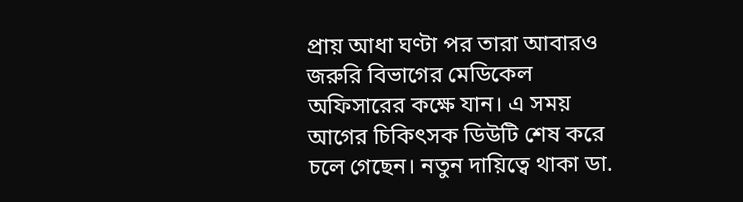প্রায় আধা ঘণ্টা পর তারা আবারও জরুরি বিভাগের মেডিকেল অফিসারের কক্ষে যান। এ সময় আগের চিকিৎসক ডিউটি শেষ করে চলে গেছেন। নতুন দায়িত্বে থাকা ডা.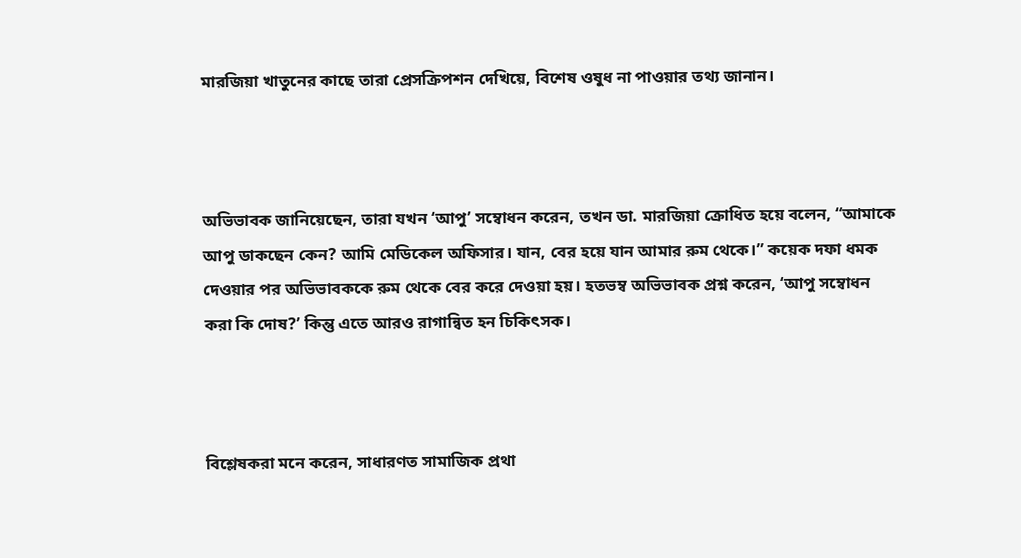মারজিয়া খাতুনের কাছে তারা প্রেসক্রিপশন দেখিয়ে, বিশেষ ওষুধ না পাওয়ার তথ্য জানান।



অভিভাবক জানিয়েছেন, তারা যখন ‘আপু’ সম্বোধন করেন, তখন ডা. মারজিয়া ক্রোধিত হয়ে বলেন, “আমাকে আপু ডাকছেন কেন? আমি মেডিকেল অফিসার। যান, বের হয়ে যান আমার রুম থেকে।” কয়েক দফা ধমক দেওয়ার পর অভিভাবককে রুম থেকে বের করে দেওয়া হয়। হতভম্ব অভিভাবক প্রশ্ন করেন, ‘আপু সম্বোধন করা কি দোষ?’ কিন্তু এতে আরও রাগান্বিত হন চিকিৎসক।



বিশ্লেষকরা মনে করেন, সাধারণত সামাজিক প্রথা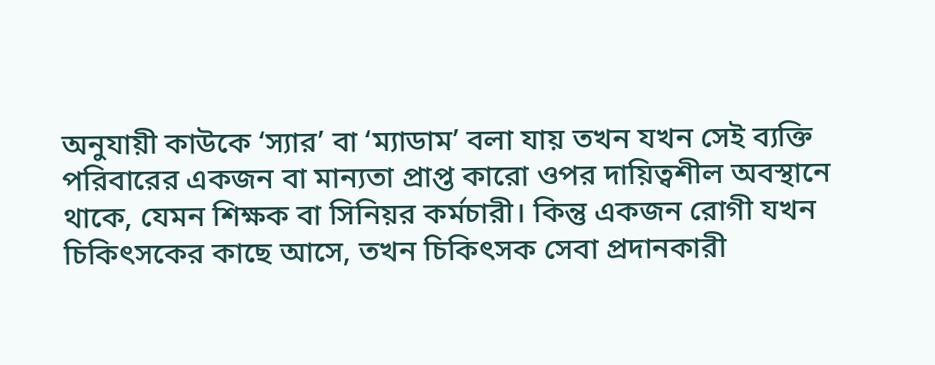অনুযায়ী কাউকে ‘স্যার’ বা ‘ম্যাডাম’ বলা যায় তখন যখন সেই ব্যক্তি পরিবারের একজন বা মান্যতা প্রাপ্ত কারো ওপর দায়িত্বশীল অবস্থানে থাকে, যেমন শিক্ষক বা সিনিয়র কর্মচারী। কিন্তু একজন রোগী যখন চিকিৎসকের কাছে আসে, তখন চিকিৎসক সেবা প্রদানকারী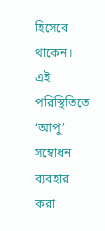হিসেবে থাকেন। এই পরিস্থিতিতে ‘আপু’ সম্বোধন ব্যবহার করা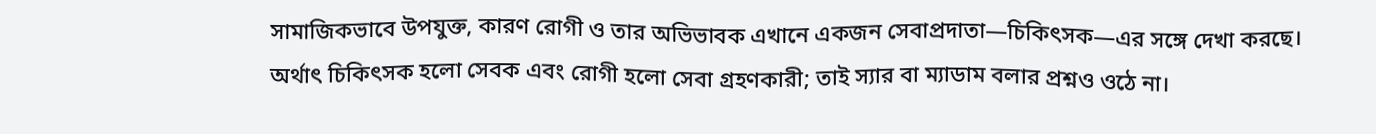সামাজিকভাবে উপযুক্ত, কারণ রোগী ও তার অভিভাবক এখানে একজন সেবাপ্রদাতা—চিকিৎসক—এর সঙ্গে দেখা করছে। অর্থাৎ চিকিৎসক হলো সেবক এবং রোগী হলো সেবা গ্রহণকারী; তাই স্যার বা ম্যাডাম বলার প্রশ্নও ওঠে না।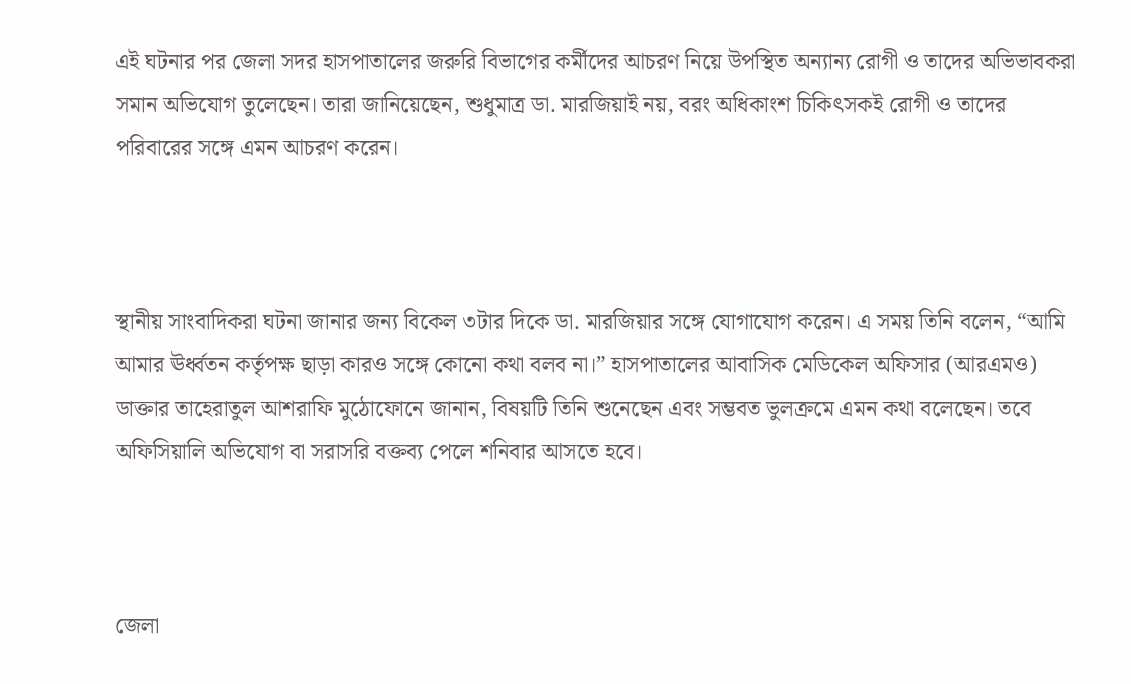এই ঘটনার পর জেলা সদর হাসপাতালের জরুরি বিভাগের কর্মীদের আচরণ নিয়ে উপস্থিত অন্যান্য রোগী ও তাদের অভিভাবকরা সমান অভিযোগ তুলেছেন। তারা জানিয়েছেন, শুধুমাত্র ডা. মারজিয়াই নয়, বরং অধিকাংশ চিকিৎসকই রোগী ও তাদের পরিবারের সঙ্গে এমন আচরণ করেন।



স্থানীয় সাংবাদিকরা ঘটনা জানার জন্য বিকেল ৩টার দিকে ডা. মারজিয়ার সঙ্গে যোগাযোগ করেন। এ সময় তিনি বলেন, “আমি আমার ঊর্ধ্বতন কর্তৃপক্ষ ছাড়া কারও সঙ্গে কোনো কথা বলব না।” হাসপাতালের আবাসিক মেডিকেল অফিসার (আরএমও) ডাক্তার তাহেরাতুল আশরাফি মুঠোফোনে জানান, বিষয়টি তিনি শুনেছেন এবং সম্ভবত ভুলক্রমে এমন কথা বলেছেন। তবে অফিসিয়ালি অভিযোগ বা সরাসরি বক্তব্য পেলে শনিবার আসতে হবে।



জেলা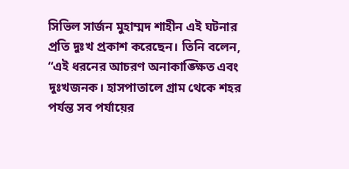সিভিল সার্জন মুহাম্মদ শাহীন এই ঘটনার প্রতি দুঃখ প্রকাশ করেছেন। তিনি বলেন, “এই ধরনের আচরণ অনাকাঙ্ক্ষিত এবং দুঃখজনক। হাসপাতালে গ্রাম থেকে শহর পর্যন্ত সব পর্যায়ের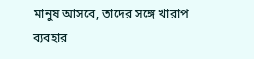মানুষ আসবে, তাদের সঙ্গে খারাপ ব্যবহার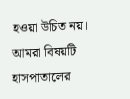হওয়া উচিত নয়। আমরা বিষয়টি হাসপাতালের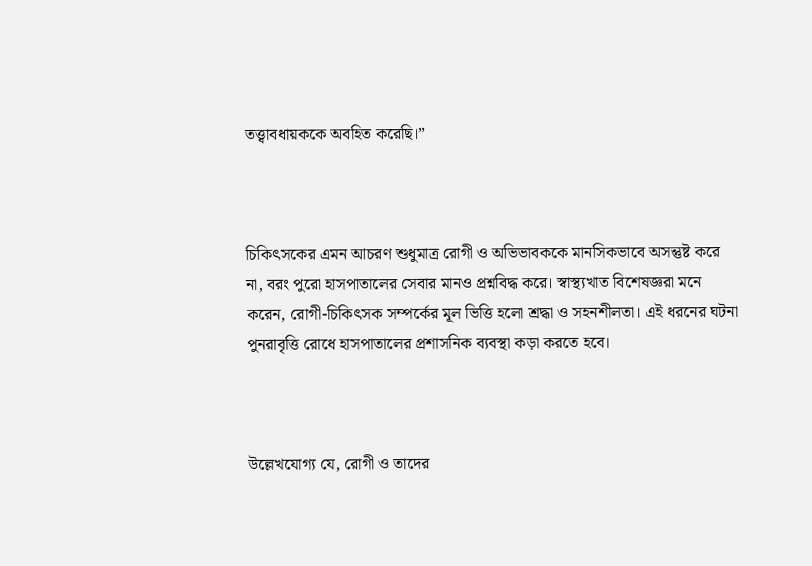তত্ত্বাবধায়ককে অবহিত করেছি।”



চিকিৎসকের এমন আচরণ শুধুমাত্র রোগী ও অভিভাবককে মানসিকভাবে অসন্তুষ্ট করে না, বরং পুরো হাসপাতালের সেবার মানও প্রশ্নবিদ্ধ করে। স্বাস্থ্যখাত বিশেষজ্ঞরা মনে করেন, রোগী-চিকিৎসক সম্পর্কের মূল ভিত্তি হলো শ্রদ্ধা ও সহনশীলতা। এই ধরনের ঘটনা পুনরাবৃত্তি রোধে হাসপাতালের প্রশাসনিক ব্যবস্থা কড়া করতে হবে।



উল্লেখযোগ্য যে, রোগী ও তাদের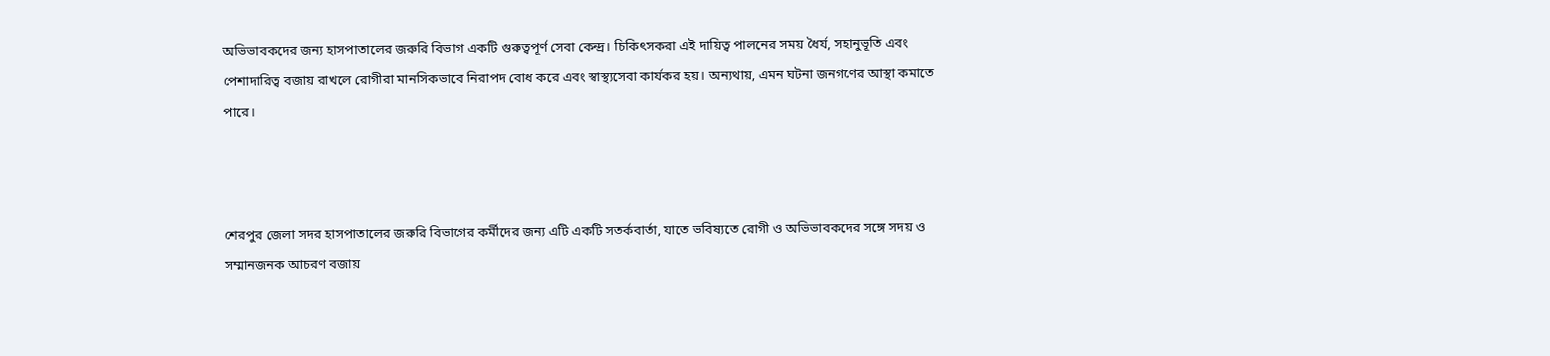অভিভাবকদের জন্য হাসপাতালের জরুরি বিভাগ একটি গুরুত্বপূর্ণ সেবা কেন্দ্র। চিকিৎসকরা এই দায়িত্ব পালনের সময় ধৈর্য, সহানুভূতি এবং পেশাদারিত্ব বজায় রাখলে রোগীরা মানসিকভাবে নিরাপদ বোধ করে এবং স্বাস্থ্যসেবা কার্যকর হয়। অন্যথায়, এমন ঘটনা জনগণের আস্থা কমাতে পারে।



শেরপুর জেলা সদর হাসপাতালের জরুরি বিভাগের কর্মীদের জন্য এটি একটি সতর্কবার্তা, যাতে ভবিষ্যতে রোগী ও অভিভাবকদের সঙ্গে সদয় ও সম্মানজনক আচরণ বজায়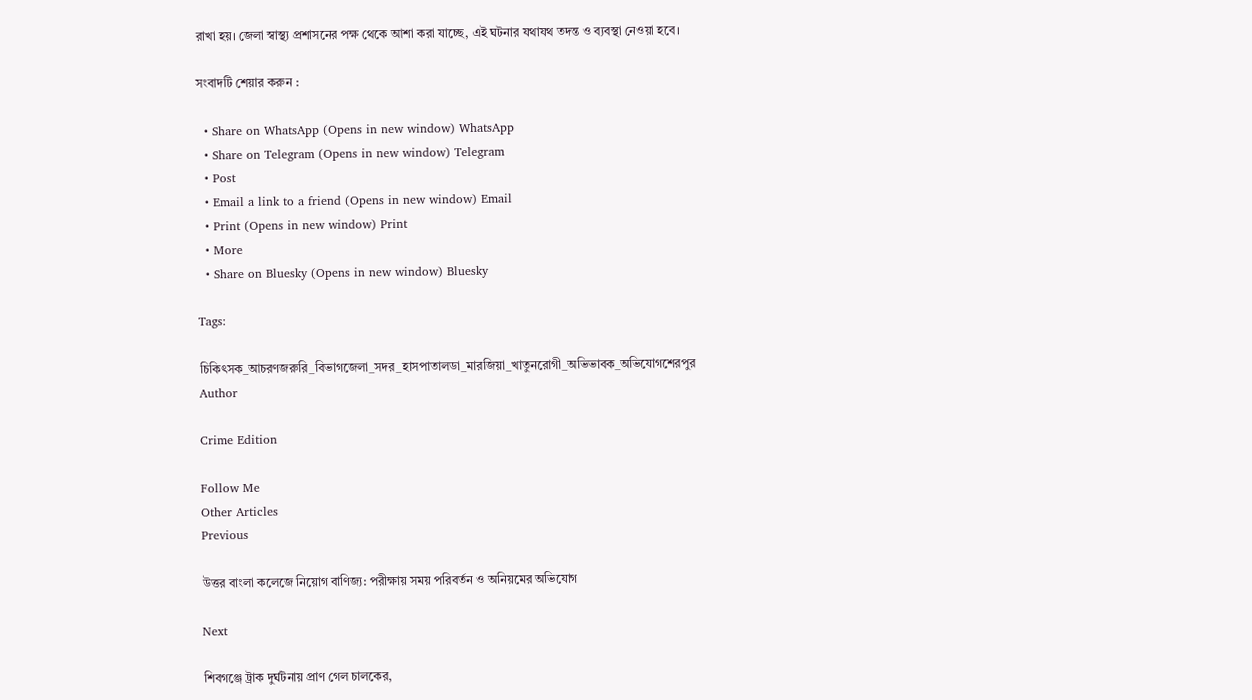রাখা হয়। জেলা স্বাস্থ্য প্রশাসনের পক্ষ থেকে আশা করা যাচ্ছে, এই ঘটনার যথাযথ তদন্ত ও ব্যবস্থা নেওয়া হবে।

সংবাদটি শেয়ার করুন :

  • Share on WhatsApp (Opens in new window) WhatsApp
  • Share on Telegram (Opens in new window) Telegram
  • Post
  • Email a link to a friend (Opens in new window) Email
  • Print (Opens in new window) Print
  • More
  • Share on Bluesky (Opens in new window) Bluesky

Tags:

চিকিৎসক_আচরণজরুরি_বিভাগজেলা_সদর_হাসপাতালডা_মারজিয়া_খাতুনরোগী_অভিভাবক_অভিযোগশেরপুর
Author

Crime Edition

Follow Me
Other Articles
Previous

উত্তর বাংলা কলেজে নিয়োগ বাণিজ্য: পরীক্ষায় সময় পরিবর্তন ও অনিয়মের অভিযোগ

Next

শিবগঞ্জে ট্রাক দুর্ঘটনায় প্রাণ গেল চালকের,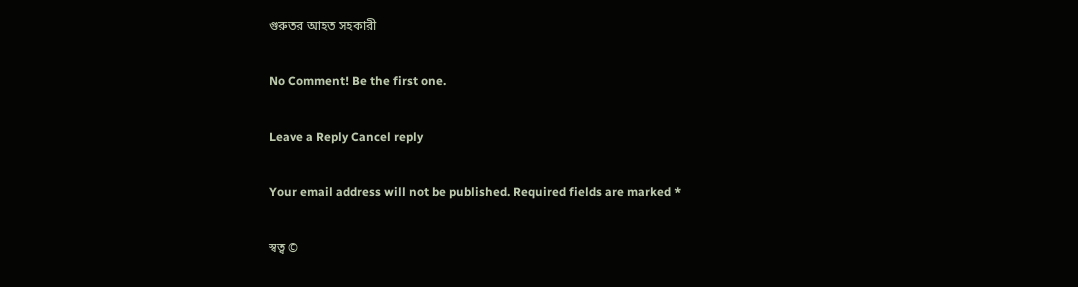গুরুতর আহত সহকারী

No Comment! Be the first one.

Leave a Reply Cancel reply

Your email address will not be published. Required fields are marked *

স্বত্ব ©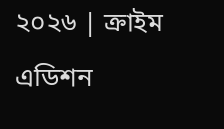২০২৬ | ক্রাইম এডিশন